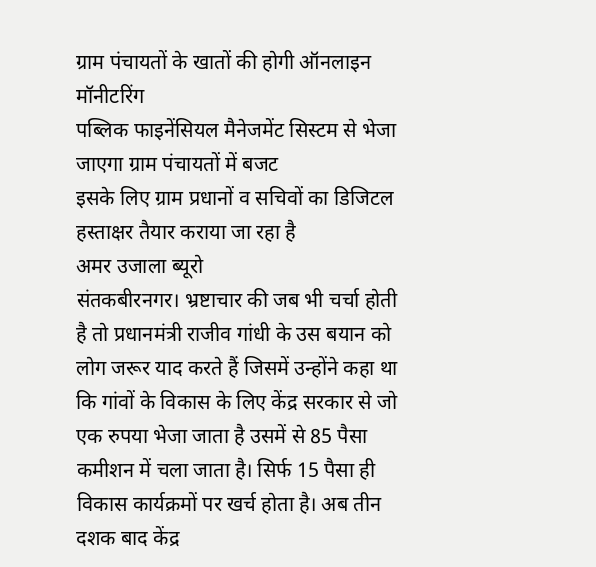ग्राम पंचायतों के खातों की होगी ऑनलाइन मॉनीटरिंग
पब्लिक फाइनेंसियल मैनेजमेंट सिस्टम से भेजा जाएगा ग्राम पंचायतों में बजट
इसके लिए ग्राम प्रधानों व सचिवों का डिजिटल हस्ताक्षर तैयार कराया जा रहा है
अमर उजाला ब्यूरो
संतकबीरनगर। भ्रष्टाचार की जब भी चर्चा होती है तो प्रधानमंत्री राजीव गांधी के उस बयान को लोग जरूर याद करते हैं जिसमें उन्होंने कहा था कि गांवों के विकास के लिए केंद्र सरकार से जो एक रुपया भेजा जाता है उसमें से 85 पैसा कमीशन में चला जाता है। सिर्फ 15 पैसा ही विकास कार्यक्रमों पर खर्च होता है। अब तीन दशक बाद केंद्र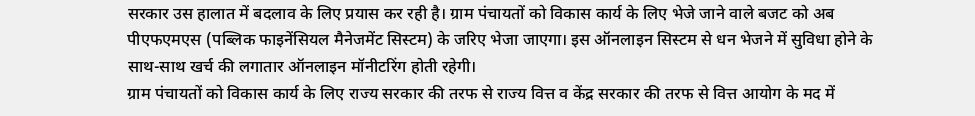सरकार उस हालात में बदलाव के लिए प्रयास कर रही है। ग्राम पंचायतों को विकास कार्य के लिए भेजे जाने वाले बजट को अब पीएफएमएस (पब्लिक फाइनेंसियल मैनेजमेंट सिस्टम) के जरिए भेजा जाएगा। इस ऑनलाइन सिस्टम से धन भेजने में सुविधा होने के साथ-साथ खर्च की लगातार ऑनलाइन मॉनीटरिंग होती रहेगी।
ग्राम पंचायतों को विकास कार्य के लिए राज्य सरकार की तरफ से राज्य वित्त व केंद्र सरकार की तरफ से वित्त आयोग के मद में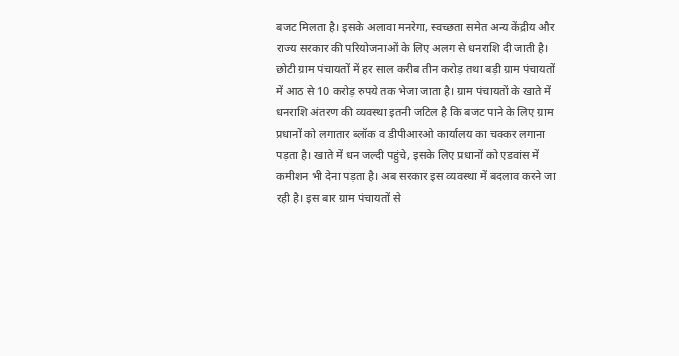बजट मिलता है। इसके अलावा मनरेगा, स्वच्छता समेत अन्य केंद्रीय और राज्य सरकार की परियोजनाओं के लिए अलग से धनराशि दी जाती है। छोटी ग्राम पंचायतों में हर साल करीब तीन करोड़ तथा बड़ी ग्राम पंचायतों में आठ से 10 करोड़ रुपये तक भेजा जाता है। ग्राम पंचायतों के खाते में धनराशि अंतरण की व्यवस्था इतनी जटिल है कि बजट पाने के लिए ग्राम प्रधानों को लगातार ब्लॉक व डीपीआरओ कार्यालय का चक्कर लगाना पड़ता है। खाते में धन जल्दी पहुंचे, इसके लिए प्रधानों को एडवांस में कमीशन भी देना पड़ता है। अब सरकार इस व्यवस्था में बदलाव करने जा रही है। इस बार ग्राम पंचायतों से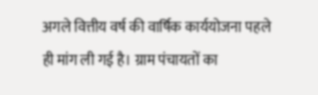अगले वित्तीय वर्ष की वार्षिक कार्ययोजना पहले ही मांग ली गई है। ग्राम पंचायतों का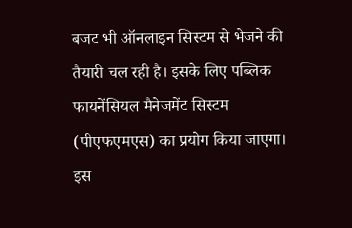बजट भी ऑनलाइन सिस्टम से भेजने की तैयारी चल रही है। इसके लिए पब्लिक फायनेंसियल मैनेजमेंट सिस्टम (पीएफएमएस) का प्रयोग किया जाएगा। इस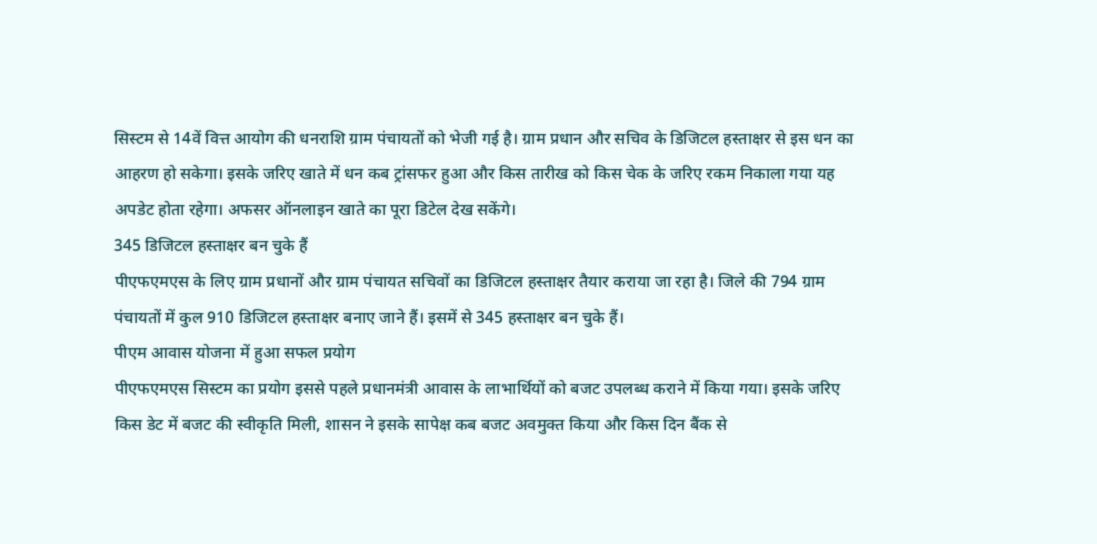सिस्टम से 14वें वित्त आयोग की धनराशि ग्राम पंचायतों को भेजी गई है। ग्राम प्रधान और सचिव के डिजिटल हस्ताक्षर से इस धन का आहरण हो सकेगा। इसके जरिए खाते में धन कब ट्रांसफर हुआ और किस तारीख को किस चेक के जरिए रकम निकाला गया यह अपडेट होता रहेगा। अफसर ऑनलाइन खाते का पूरा डिटेल देख सकेंगे।
345 डिजिटल हस्ताक्षर बन चुके हैं
पीएफएमएस के लिए ग्राम प्रधानों और ग्राम पंचायत सचिवों का डिजिटल हस्ताक्षर तैयार कराया जा रहा है। जिले की 794 ग्राम पंचायतों में कुल 910 डिजिटल हस्ताक्षर बनाए जाने हैं। इसमें से 345 हस्ताक्षर बन चुके हैं।
पीएम आवास योजना में हुआ सफल प्रयोग
पीएफएमएस सिस्टम का प्रयोग इससे पहले प्रधानमंत्री आवास के लाभार्थियों को बजट उपलब्ध कराने में किया गया। इसके जरिए किस डेट में बजट की स्वीकृति मिली, शासन ने इसके सापेक्ष कब बजट अवमुक्त किया और किस दिन बैंक से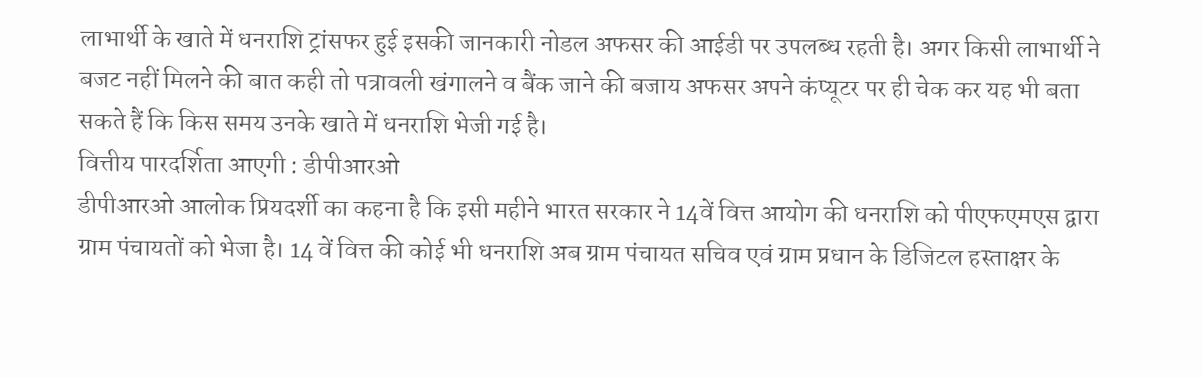लाभार्थी के खाते में धनराशि ट्रांसफर हुई इसकी जानकारी नोडल अफसर की आईडी पर उपलब्ध रहती है। अगर किसी लाभार्थी ने बजट नहीं मिलने की बात कही तो पत्रावली खंगालने व बैंक जाने की बजाय अफसर अपने कंप्यूटर पर ही चेक कर यह भी बता सकते हैं कि किस समय उनके खाते में धनराशि भेजी गई है।
वित्तीय पारदर्शिता आएगी : डीपीआरओ
डीपीआरओ आलोक प्रियदर्शी का कहना है कि इसी महीने भारत सरकार ने 14वें वित्त आयोग की धनराशि को पीएफएमएस द्वारा ग्राम पंचायतों को भेजा है। 14 वें वित्त की कोई भी धनराशि अब ग्राम पंचायत सचिव एवं ग्राम प्रधान के डिजिटल हस्ताक्षर के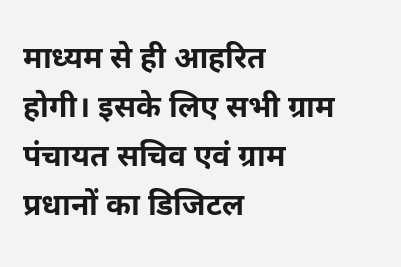माध्यम से ही आहरित होगी। इसके लिए सभी ग्राम पंचायत सचिव एवं ग्राम प्रधानों का डिजिटल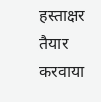हस्ताक्षर तैयार करवाया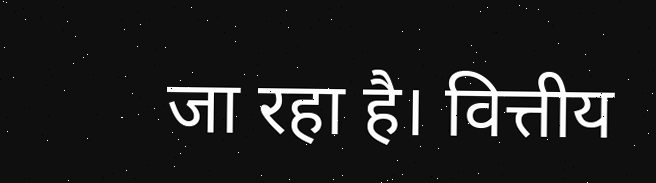जा रहा है। वित्तीय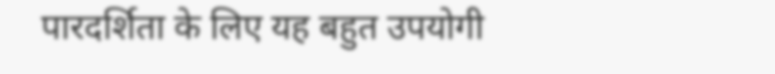पारदर्शिता के लिए यह बहुत उपयोगी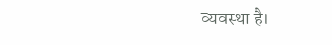व्यवस्था है।